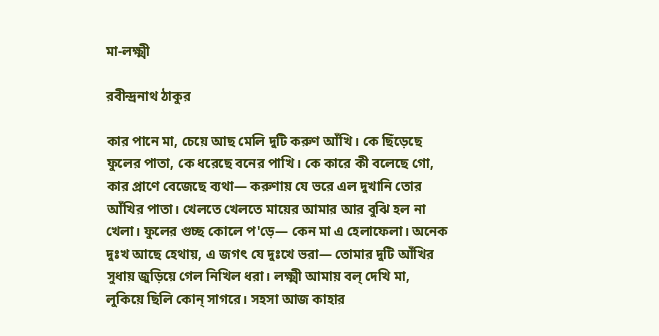মা-লক্ষ্মী

রবীন্দ্রনাথ ঠাকুর

কার পানে মা, চেয়ে আছ মেলি দুটি করুণ আঁখি। কে ছিঁড়েছে ফুলের পাতা, কে ধরেছে বনের পাখি। কে কারে কী বলেছে গো, কার প্রাণে বেজেছে ব্যথা— করুণায় যে ভরে এল দুখানি তোর আঁখির পাতা। খেলতে খেলতে মায়ের আমার আর বুঝি হল না খেলা। ফুলের গুচ্ছ কোলে প'ড়ে— কেন মা এ হেলাফেলা। অনেক দুঃখ আছে হেথায়, এ জগৎ যে দুঃখে ভরা— তোমার দুটি আঁখির সুধায় জুড়িয়ে গেল নিখিল ধরা। লক্ষ্মী আমায় বল্‌ দেখি মা, লুকিয়ে ছিলি কোন্‌ সাগরে। সহসা আজ কাহার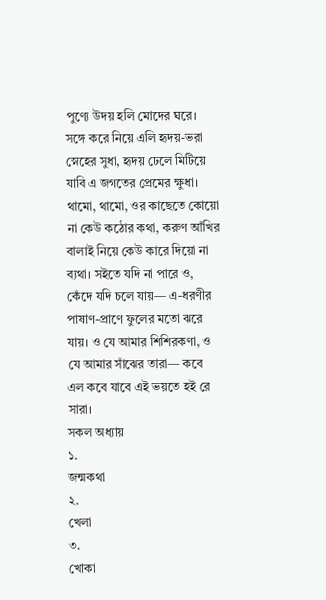পুণ্যে উদয় হলি মোদের ঘরে। সঙ্গে করে নিয়ে এলি হৃদয়-ভরা স্নেহের সুধা, হৃদয় ঢেলে মিটিয়ে যাবি এ জগতের প্রেমের ক্ষুধা। থামো, থামো, ওর কাছেতে কোয়ো না কেউ কঠোর কথা, করুণ আঁখির বালাই নিয়ে কেউ কারে দিয়ো না ব্যথা। সইতে যদি না পারে ও, কেঁদে যদি চলে যায়— এ-ধরণীর পাষাণ-প্রাণে ফুলের মতো ঝরে যায়। ও যে আমার শিশিরকণা, ও যে আমার সাঁঝের তারা— কবে এল কবে যাবে এই ভয়তে হই রে সারা।
সকল অধ্যায়
১.
জন্মকথা
২.
খেলা
৩.
খোকা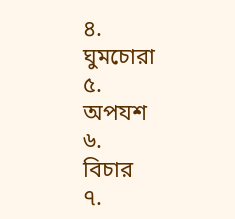৪.
ঘুমচোরা
৫.
অপযশ
৬.
বিচার
৭.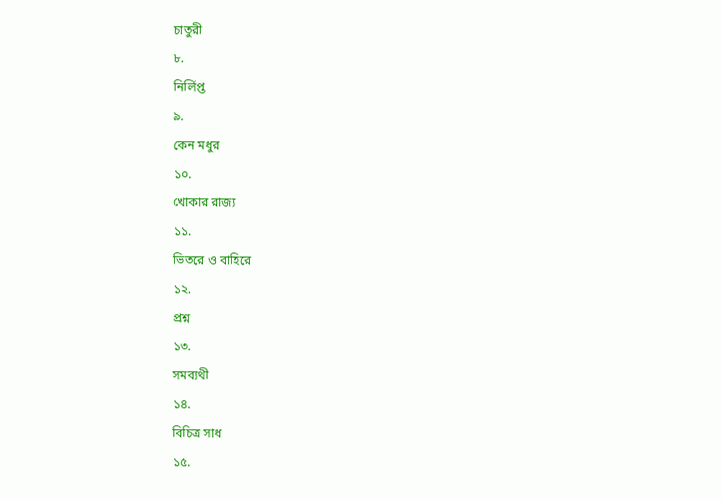চাতুরী
৮.
নির্লিপ্ত
৯.
কেন মধুর
১০.
খোকার রাজ্য
১১.
ভিতরে ও বাহিরে
১২.
প্রশ্ন
১৩.
সমব্যথী
১৪.
বিচিত্র সাধ
১৫.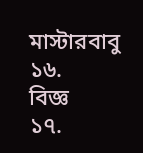মাস্টারবাবু
১৬.
বিজ্ঞ
১৭.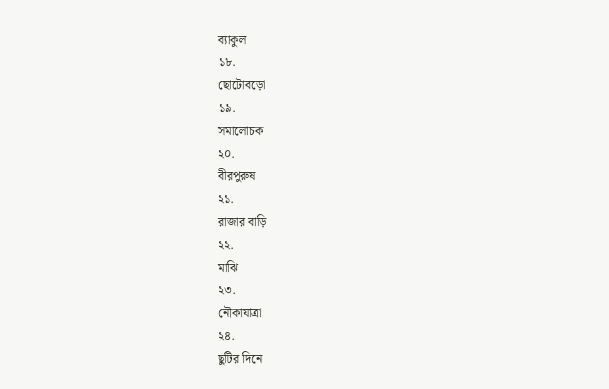ব্যাকুল
১৮.
ছোটোবড়ো
১৯.
সমালোচক
২০.
বীরপুরুষ
২১.
রাজার বাড়ি
২২.
মাঝি
২৩.
নৌকাযাত্রা
২৪.
ছুটির দিনে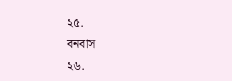২৫.
বনবাস
২৬.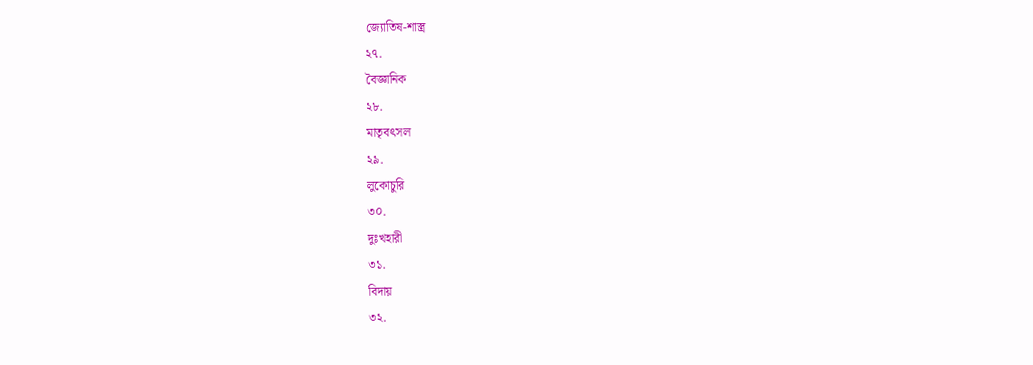জ্যোতিষ-শাস্ত্র
২৭.
বৈজ্ঞানিক
২৮.
মাতৃবৎসল
২৯.
লুকোচুরি
৩০.
দুঃখহারী
৩১.
বিদায়
৩২.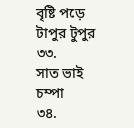বৃষ্টি পড়ে টাপুর টুপুর
৩৩.
সাত ভাই চম্পা
৩৪.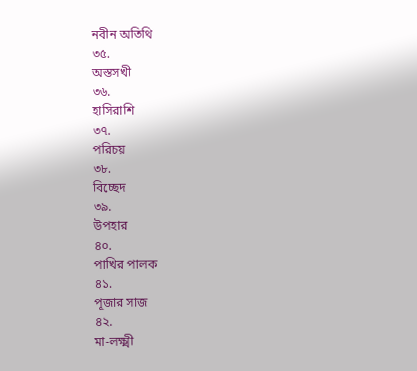নবীন অতিথি
৩৫.
অস্তসখী
৩৬.
হাসিরাশি
৩৭.
পরিচয়
৩৮.
বিচ্ছেদ
৩৯.
উপহার
৪০.
পাখির পালক
৪১.
পূজার সাজ
৪২.
মা-লক্ষ্মী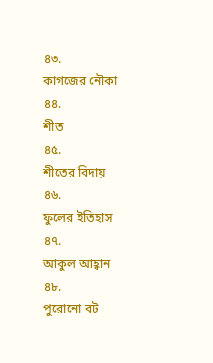৪৩.
কাগজের নৌকা
৪৪.
শীত
৪৫.
শীতের বিদায়
৪৬.
ফুলের ইতিহাস
৪৭.
আকুল আহ্বান
৪৮.
পুরোনো বট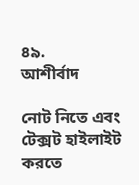৪৯.
আশীর্বাদ

নোট নিতে এবং টেক্সট হাইলাইট করতে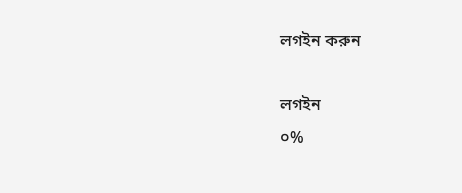লগইন করুন

লগইন
০%